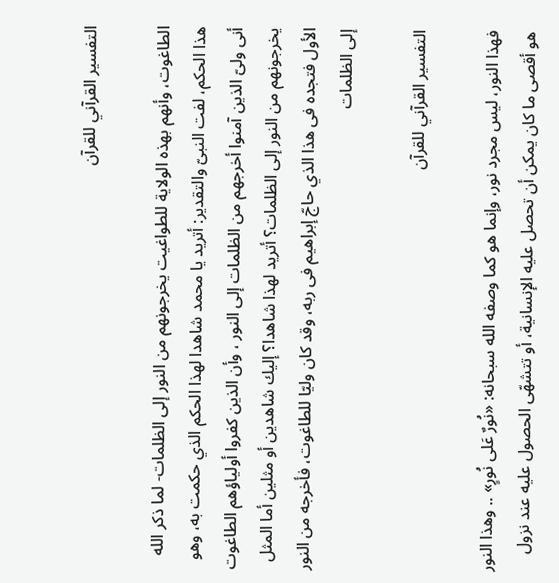التفسير القرآني للقرآن

الطاغوت، وأنهم بهذه الولاية للطواغيت يخرجونهم من النور إلى الظلمات- لما ذكر الله هذا الحكم، لفت النبىّ والتقدير: أتريد يا محمد شاهدا لهذا الحكم الذي حكمت به، وهو أنى ولىّ الذين آمنوا أخرجهم من الظلمات إلى النور ، وأن الذين كفروا أولياؤهم الطاغوت يخرجونهم من النور إلى الظلمات؟ أتريد لهذا شاهدا؟ إليك شاهدين أو مثلين أما المثل الأول فتجده فى هذا الذي حاجّ إبراهيم فى ربه، وقد كان وليّا للطاغوت، فأخرجه من النور إلى الظلمات

التفسير القرآني للقرآن

فهذا النور، ليس مجرد نور، وإنما هو كما وصفه الله سبحانه: «نُورٌ عَلى نُورٍ» .. وهذا النور هو أقصى ما كان يمكن أن تحصل عليه الإنسانية، أو تتشهّى الحصول عليه عند نزول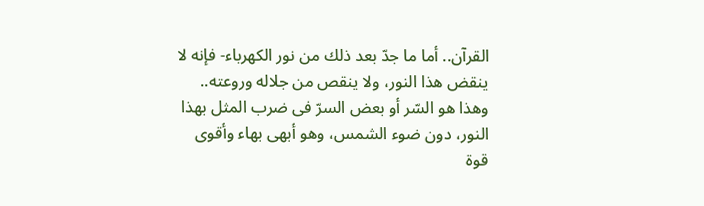القرآن.. أما ما جدّ بعد ذلك من نور الكهرباء- فإنه لا ينقض هذا النور، ولا ينقص من جلاله وروعته.. وهذا هو السّر أو بعض السرّ فى ضرب المثل بهذا النور، دون ضوء الشمس، وهو أبهى بهاء وأقوى قوة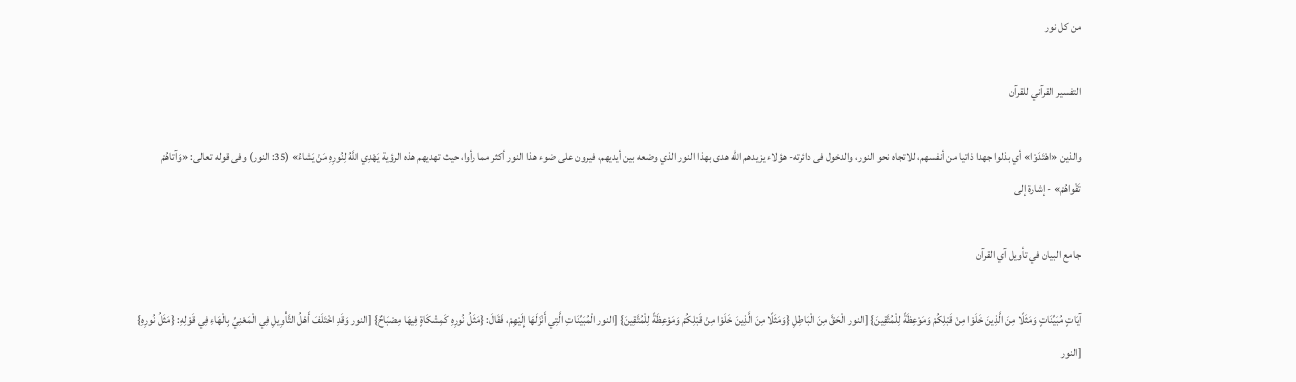من كل نور

التفسير القرآني للقرآن

والذين «اهْتَدَوْا» أي بذلوا جهدا ذاتيا من أنفسهم، للاتجاه نحو النور، والدخول فى دائرته- هؤلاء يزيدهم الله هدى بهذا النور الذي وضعه بين أيديهم، فيرون على ضوء هذا النور أكثر مما رأوا، حيث تهديهم هذه الرؤية يَهْدِي اللَّهُ لِنُورِهِ مَنْ يَشاءُ» (35: النور) وفى قوله تعالى: «وَآتاهُمْ تَقْواهُمْ» - إشارة إلى

جامع البيان في تأويل آي القرآن

آيَاتٍ مُبَيِّنَاتٍ وَمَثَلًا مِنَ الَّذِينَ خَلَوْا مِنْ قَبْلِكُمْ وَمَوْعِظَةً لِلْمُتَّقِينَ} [النور الْحَقَّ مِنَ الْبَاطِلِ {وَمَثَلًا مِنَ الَّذِينَ خَلَوْا مِنْ قَبْلِكُمْ وَمَوْعِظَةً لِلْمُتَّقِينَ} [النور الْمُبَيِّنَاتِ الَّتِي أَنْزَلَهَا إِلَيْهِمْ، فَقَالَ: {مَثَلُ نُورِهِ كَمِشْكَاةٍ فِيهَا مِصْبَاحٌ} [النور وَقَدِ اخْتَلَفَ أَهْلُ التَّأْوِيلِ فِي الْمَعْنِيِّ بِالْهَاءِ فِي قَوْلِهِ: {مَثَلُ نُورِهِ} [النور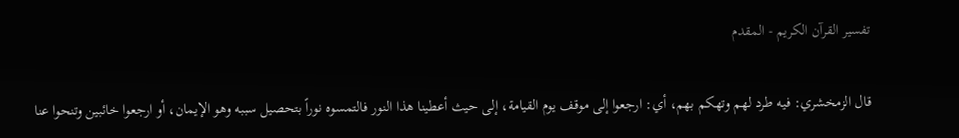تفسير القرآن الكريم - المقدم

قال الزمخشري: فيه طرد لهم وتهكم بهم، أي: ارجعوا إلى موقف يوم القيامة، إلى حيث أعطينا هذا النور فالتمسوه نوراً بتحصيل سببه وهو الإيمان، أو ارجعوا خائبين وتنحوا عنا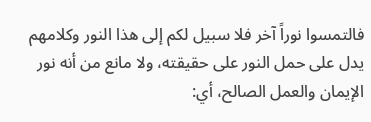فالتمسوا نوراً آخر فلا سبيل لكم إلى هذا النور وكلامهم يدل على حمل النور على حقيقته، ولا مانع من أنه نور الإيمان والعمل الصالح، أي: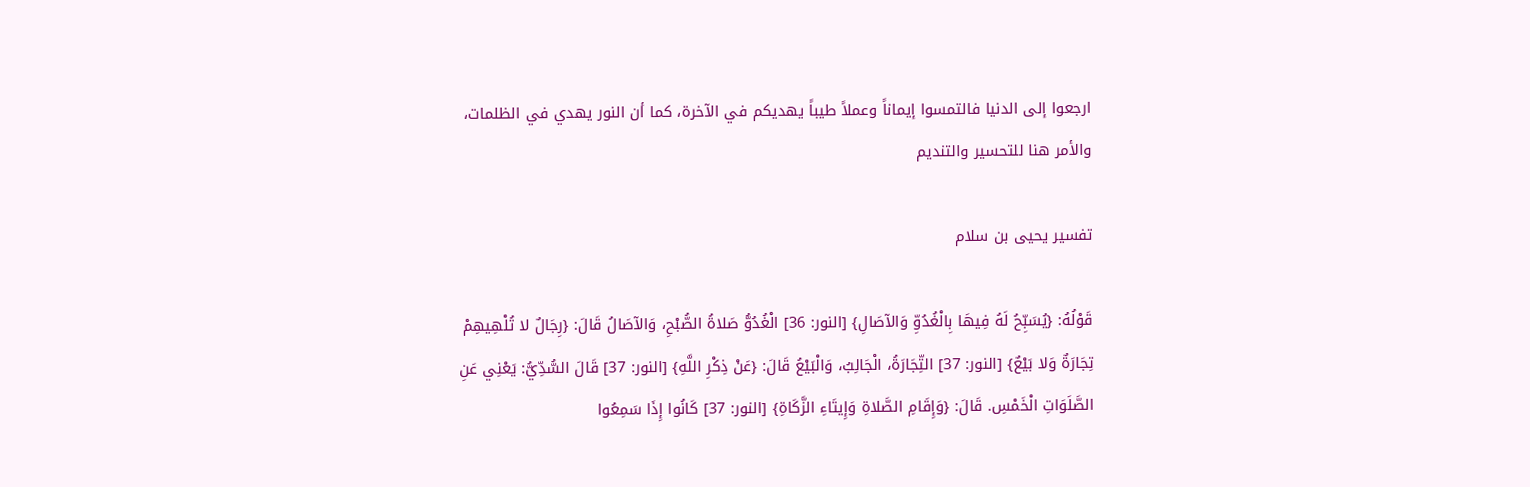ارجعوا إلى الدنيا فالتمسوا إيماناً وعملاً طيباً يهديكم في الآخرة، كما أن النور يهدي في الظلمات، والأمر هنا للتحسير والتنديم

تفسير يحيى بن سلام

قَوْلُهُ: {يُسَبِّحُ لَهُ فِيهَا بِالْغُدُوِّ وَالآصَالِ} [النور: 36] الْغُدُوُّ صَلاةُ الصُّبْحِ، وَالآصَالُ قَالَ: {رِجَالٌ لا تُلْهِيهِمْ تِجَارَةٌ وَلا بَيْعٌ} [النور: 37] التِّجَارَةُ، الْجَالِبُ، وَالْبَيْعُ قَالَ: {عَنْ ذِكْرِ اللَّهِ} [النور: 37] قَالَ السُّدِّيُّ: يَعْنِي عَنِ الصَّلَوَاتِ الْخَمْسِ. قَالَ: {وَإِقَامِ الصَّلاةِ وَإِيتَاءِ الزَّكَاةِ} [النور: 37] كَانُوا إِذَا سَمِعُوا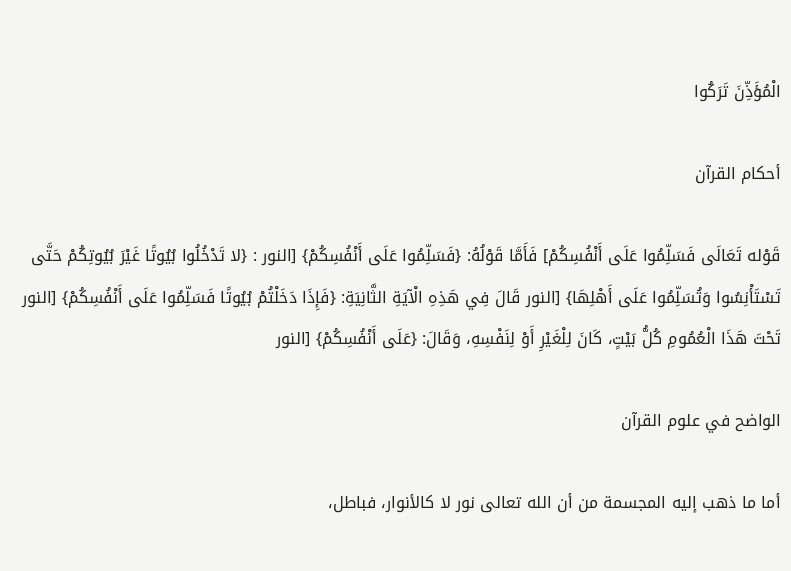الْمُؤَذِّنَ تَرَكُوا

أحكام القرآن

قَوْله تَعَالَى فَسَلِّمُوا عَلَى أَنْفُسِكُمْ] فَأَمَّا قَوْلُهُ: {فَسَلِّمُوا عَلَى أَنْفُسِكُمْ} [النور : {لا تَدْخُلُوا بُيُوتًا غَيْرَ بُيُوتِكُمْ حَتَّى تَسْتَأْنِسُوا وَتُسَلِّمُوا عَلَى أَهْلِهَا} [النور قَالَ فِي هَذِهِ الْآيَةِ الثَّانِيَةِ: {فَإِذَا دَخَلْتُمْ بُيُوتًا فَسَلِّمُوا عَلَى أَنْفُسِكُمْ} [النور تَحْتَ هَذَا الْعُمُومِ كُلُّ بَيْتٍ، كَانَ لِلْغَيْرِ أَوْ لِنَفْسِهِ، وَقَالَ: {عَلَى أَنْفُسِكُمْ} [النور

الواضح في علوم القرآن

أما ما ذهب إليه المجسمة من أن الله تعالى نور لا كالأنوار، فباطل،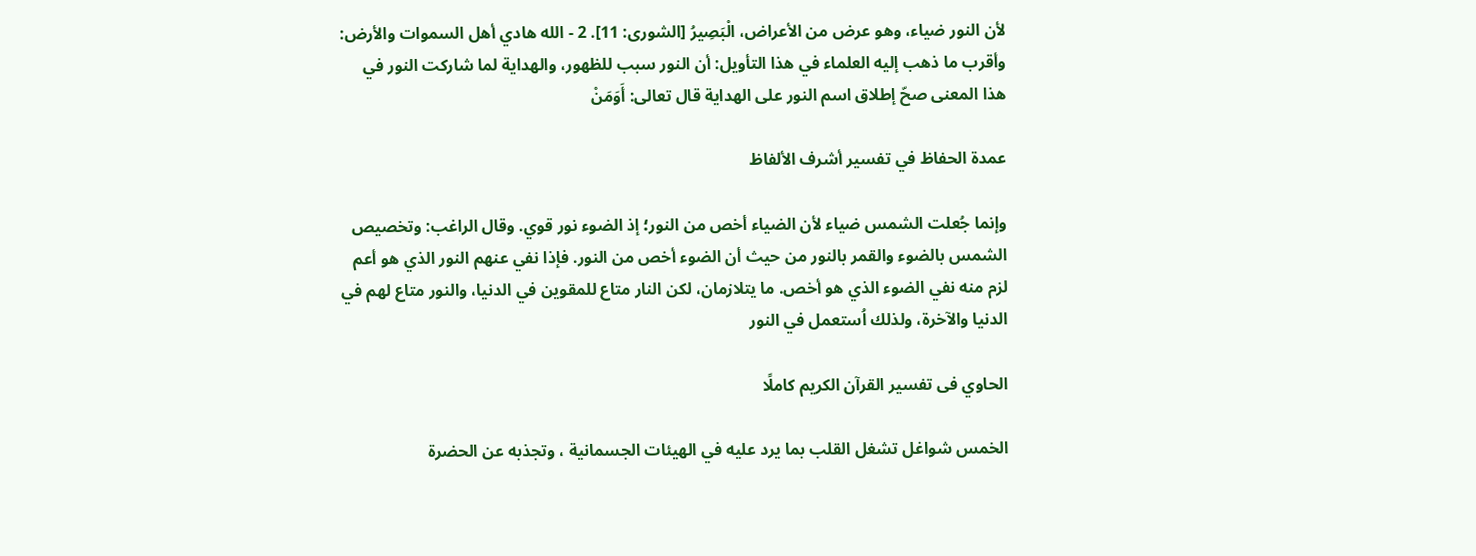لأن النور ضياء، وهو عرض من الأعراض، الْبَصِيرُ [الشورى: 11]. 2 - الله هادي أهل السموات والأرض: وأقرب ما ذهب إليه العلماء في هذا التأويل: أن النور سبب للظهور، والهداية لما شاركت النور في هذا المعنى صحّ إطلاق اسم النور على الهداية قال تعالى: أَوَمَنْ

عمدة الحفاظ في تفسير أشرف الألفاظ

وإنما جُعلت الشمس ضياء لأن الضياء أخص من النور؛ إذ الضوء نور قوي. وقال الراغب: وتخصيص الشمس بالضوء والقمر بالنور من حيث أن الضوء أخص من النور. فإذا نفي عنهم النور الذي هو أعم لزم منه نفي الضوء الذي هو أخص. ما يتلازمان، لكن النار متاع للمقوين في الدنيا، والنور متاع لهم في الدنيا والآخرة، ولذلك اُستعمل في النور

الحاوي فى تفسير القرآن الكريم كاملًا

الخمس شواغل تشغل القلب بما يرد عليه في الهيئات الجسمانية ، وتجذبه عن الحضرة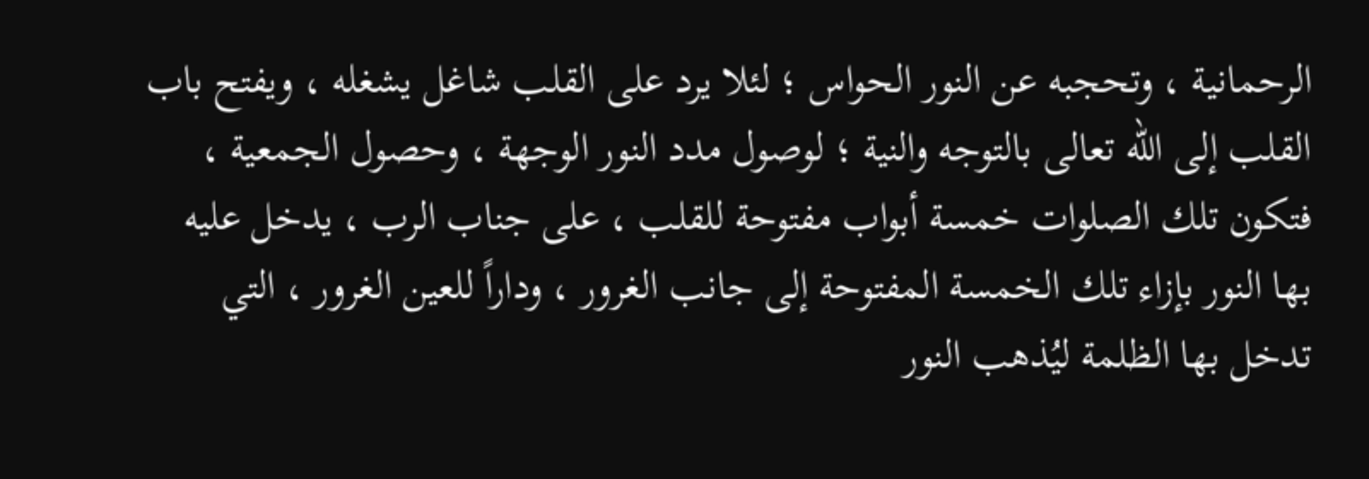الرحمانية ، وتحجبه عن النور الحواس ؛ لئلا يرد على القلب شاغل يشغله ، ويفتح باب القلب إلى الله تعالى بالتوجه والنية ؛ لوصول مدد النور الوجهة ، وحصول الجمعية ، فتكون تلك الصلوات خمسة أبواب مفتوحة للقلب ، على جناب الرب ، يدخل عليه بها النور بإزاء تلك الخمسة المفتوحة إلى جانب الغرور ، وداراً للعين الغرور ، التي تدخل بها الظلمة ليُذهب النور